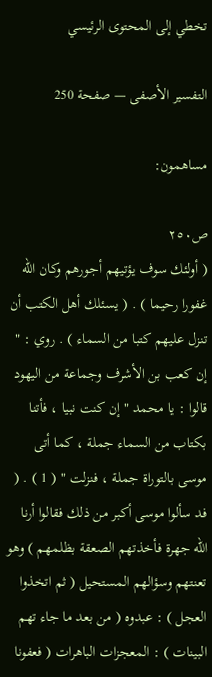تخطي إلى المحتوى الرئيسي

التفسير الأصفى — صفحة 250

مساهمون:

ص٢٥٠
( أولئك سوف يؤتيهم أجورهم وكان الله غفورا رحيما ) . ( يسئلك أهل الكتب أن تنزل عليهم كتبا من السماء ) . روي : " إن كعب بن الأشرف وجماعة من اليهود قالوا : يا محمد " إن كنت نبيا ، فأتنا بكتاب من السماء جملة ، كما أتى موسى بالتوراة جملة ، فنزلت " ( 1 ) . ( فد سألوا موسى أكبر من ذلك فقالوا أرنا الله جهرة فأخذتهم الصعقة بظلمهم ) وهو تعنتهم وسؤالهم المستحيل ( ثم اتخذوا العجل ) : عبدوه ( من بعد ما جاء تهم البينات ) : المعجزات الباهرات ( فعفونا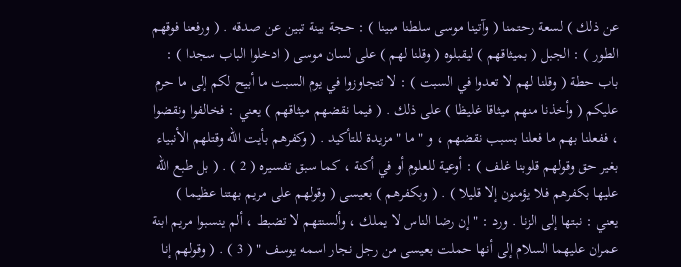عن ذلك ) لسعة رحتمنا ( وآتينا موسى سلطنا مبينا ) : حجة بينة تبين عن صدقه . ( ورفعنا فوقهم الطور ) : الجبل ( بميثاقهم ) ليقبلوه ( وقلنا لهم ) على لسان موسى ( ادخلوا الباب سجدا ) : باب حطة ( وقلنا لهم لا تعدوا في السبت ) : لا تتجاوزوا في يوم السبت ما أبيح لكم إلى ما حرم عليكم ( وأخذنا منهم ميثاقا غليظا ) على ذلك . ( فيما نقضهم ميثاقهم ) يعني : فخالفوا ونقضوا ، ففعلنا بهم ما فعلنا بسبب نقضهم ، و " ما " مزيدة للتأكيد . ( وكفرهم بأيت الله وقتلهم الأنبياء بغير حق وقولهم قلوبنا غلف ) : أوعية للعلوم أو في أكنة ، كما سبق تفسيره ( 2 ) . ( بل طبع الله عليها بكفرهم فلا يؤمنون إلا قليلا ) . ( وبكفرهم ) بعيسى ( وقولهم على مريم بهتنا عظيما ) يعني : نبتها إلى الزنا . ورد : " إن رضا الناس لا يملك ، وألسنتهم لا تضبط ، ألم ينسبوا مريم ابنة عمران عليهما السلام إلى أنها حملت بعيسى من رجل نجار اسمه يوسف " ( 3 ) . ( وقولهم إنا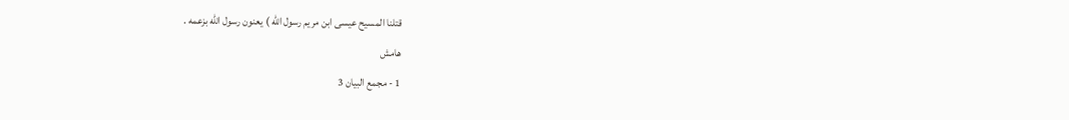قتلنا المسيح عيسى ابن مريم رسول الله ) يعنون رسول الله بزعمه .
هامش
1 - مجمع البيان 3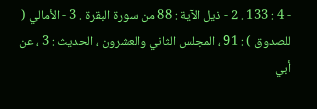- 4 : 133 . 2 - ذيل الآية : 88 من سورة البقرة . 3 - الأمالي ( للصدوق ) : 91 ، المجلس الثاني والعشرون ، الحديث : 3 ، عن أبي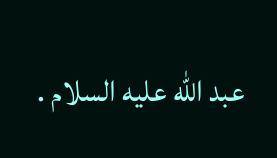عبد الله عليه السلام .